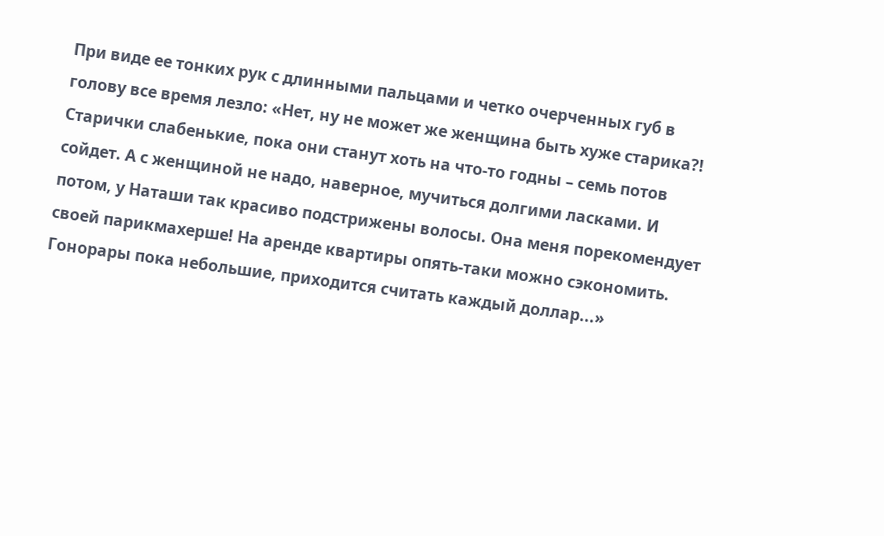При виде ее тонких рук с длинными пальцами и четко очерченных губ в голову все время лезло: «Нет, ну не может же женщина быть хуже старика?! Старички слабенькие, пока они станут хоть на что-то годны – семь потов сойдет. А с женщиной не надо, наверное, мучиться долгими ласками. И потом, у Наташи так красиво подстрижены волосы. Она меня порекомендует своей парикмахерше! На аренде квартиры опять-таки можно сэкономить. Гонорары пока небольшие, приходится считать каждый доллар...»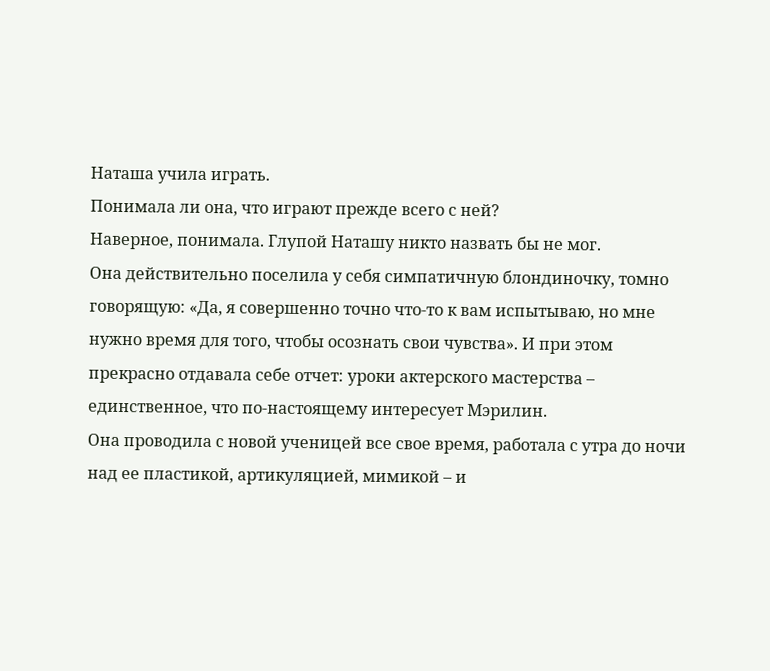Наташа учила играть.
Понимала ли она, что играют прежде всего с ней?
Наверное, понимала. Глупой Наташу никто назвать бы не мог.
Она действительно поселила у себя симпатичную блондиночку, томно говорящую: «Да, я совершенно точно что-то к вам испытываю, но мне нужно время для того, чтобы осознать свои чувства». И при этом прекрасно отдавала себе отчет: уроки актерского мастерства – единственное, что по-настоящему интересует Мэрилин.
Она проводила с новой ученицей все свое время, работала с утра до ночи над ее пластикой, артикуляцией, мимикой – и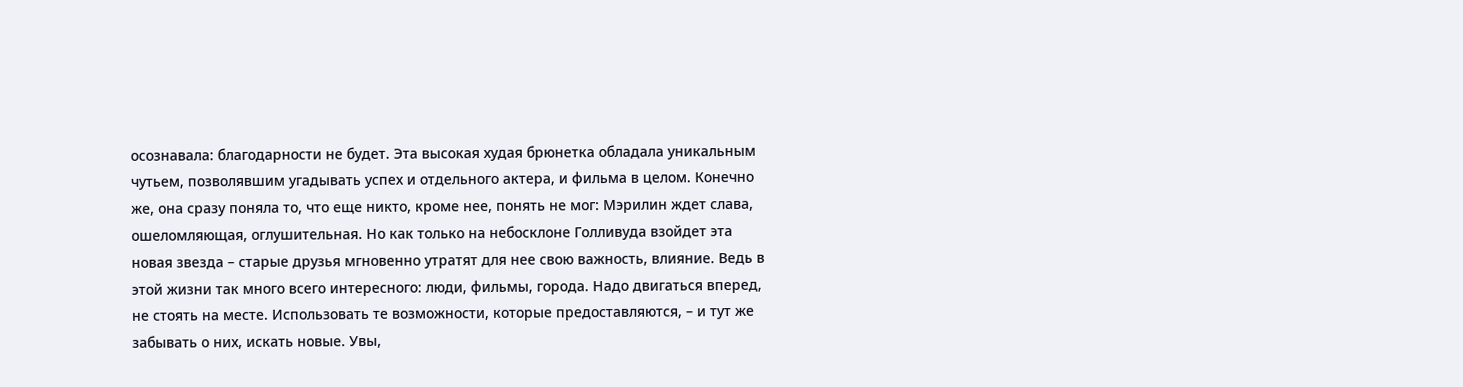осознавала: благодарности не будет. Эта высокая худая брюнетка обладала уникальным чутьем, позволявшим угадывать успех и отдельного актера, и фильма в целом. Конечно же, она сразу поняла то, что еще никто, кроме нее, понять не мог: Мэрилин ждет слава, ошеломляющая, оглушительная. Но как только на небосклоне Голливуда взойдет эта новая звезда – старые друзья мгновенно утратят для нее свою важность, влияние. Ведь в этой жизни так много всего интересного: люди, фильмы, города. Надо двигаться вперед, не стоять на месте. Использовать те возможности, которые предоставляются, – и тут же забывать о них, искать новые. Увы,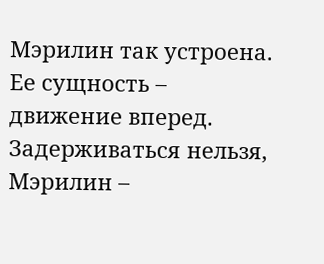Мэрилин так устроена. Ее сущность – движение вперед. Задерживаться нельзя, Мэрилин –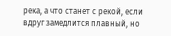река, а что станет с рекой, если вдруг замедлится плавный, но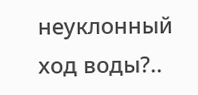неуклонный ход воды?..